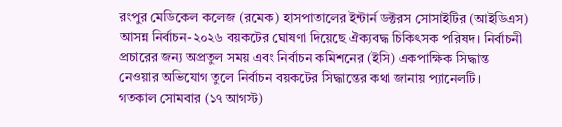রংপুর মেডিকেল কলেজ (রমেক) হাসপাতালের ইন্টার্ন ডক্টরস সোসাইটির (আইডিএস) আসন্ন নির্বাচন-২০২৬ বয়কটের ঘোষণা দিয়েছে ঐক্যবদ্ধ চিকিৎসক পরিষদ। নির্বাচনী প্রচারের জন্য অপ্রতুল সময় এবং নির্বাচন কমিশনের (ইসি) একপাক্ষিক সিদ্ধান্ত নেওয়ার অভিযোগ তুলে নির্বাচন বয়কটের সিদ্ধান্তের কথা জানায় প্যানেলটি।
গতকাল সোমবার (১৭ আগস্ট)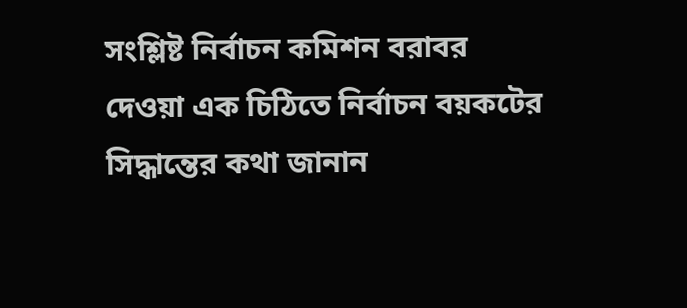সংশ্লিষ্ট নির্বাচন কমিশন বরাবর দেওয়া এক চিঠিতে নির্বাচন বয়কটের সিদ্ধান্তের কথা জানান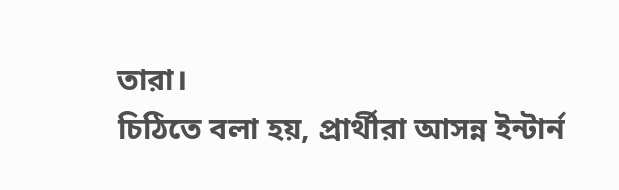তারা।
চিঠিতে বলা হয়, প্রার্থীরা আসন্ন ইন্টার্ন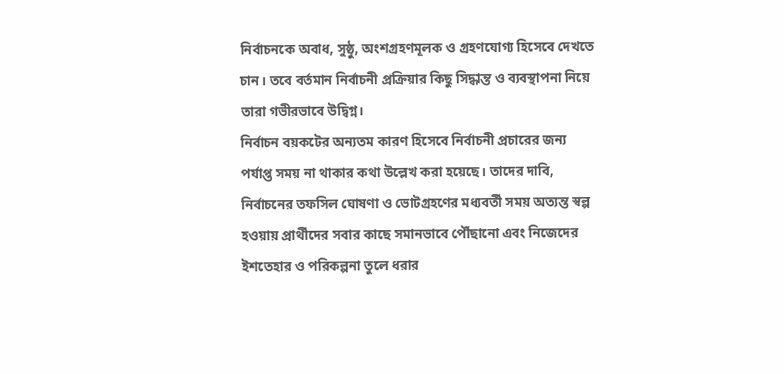নির্বাচনকে অবাধ, সুষ্ঠু, অংশগ্রহণমূলক ও গ্রহণযোগ্য হিসেবে দেখতে চান। তবে বর্তমান নির্বাচনী প্রক্রিয়ার কিছু সিদ্ধান্ত ও ব্যবস্থাপনা নিয়ে তারা গভীরভাবে উদ্বিগ্ন।
নির্বাচন বয়কটের অন্যতম কারণ হিসেবে নির্বাচনী প্রচারের জন্য পর্যাপ্ত সময় না থাকার কথা উল্লেখ করা হয়েছে। তাদের দাবি, নির্বাচনের তফসিল ঘোষণা ও ভোটগ্রহণের মধ্যবর্তী সময় অত্যন্ত স্বল্প হওয়ায় প্রার্থীদের সবার কাছে সমানভাবে পৌঁছানো এবং নিজেদের ইশতেহার ও পরিকল্পনা তুলে ধরার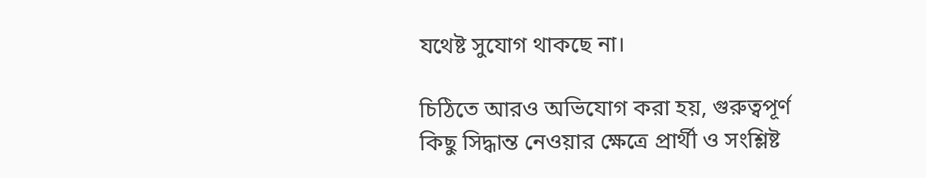যথেষ্ট সুযোগ থাকছে না।

চিঠিতে আরও অভিযোগ করা হয়, গুরুত্বপূর্ণ কিছু সিদ্ধান্ত নেওয়ার ক্ষেত্রে প্রার্থী ও সংশ্লিষ্ট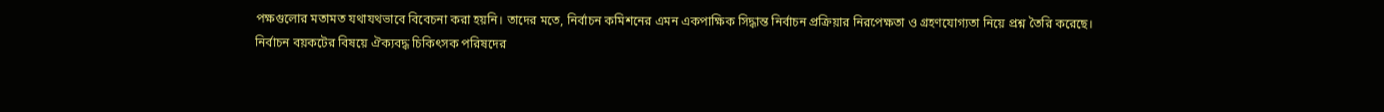পক্ষগুলোর মতামত যথাযথভাবে বিবেচনা করা হয়নি। তাদের মতে, নির্বাচন কমিশনের এমন একপাক্ষিক সিদ্ধান্ত নির্বাচন প্রক্রিয়ার নিরপেক্ষতা ও গ্রহণযোগ্যতা নিয়ে প্রশ্ন তৈরি করেছে।
নির্বাচন বয়কটের বিষয়ে ঐক্যবদ্ধ চিকিৎসক পরিষদের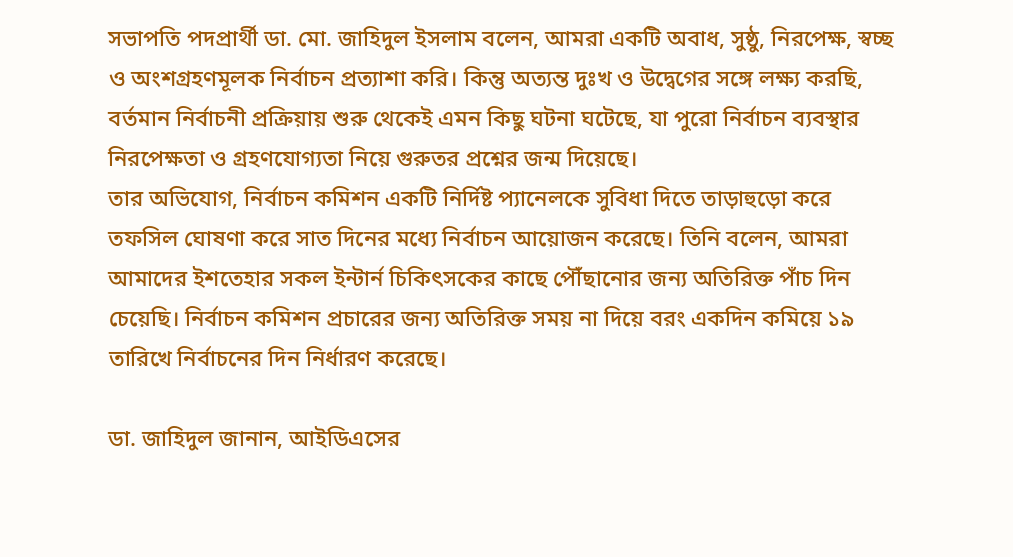সভাপতি পদপ্রার্থী ডা. মো. জাহিদুল ইসলাম বলেন, আমরা একটি অবাধ, সুষ্ঠু, নিরপেক্ষ, স্বচ্ছ ও অংশগ্রহণমূলক নির্বাচন প্রত্যাশা করি। কিন্তু অত্যন্ত দুঃখ ও উদ্বেগের সঙ্গে লক্ষ্য করছি, বর্তমান নির্বাচনী প্রক্রিয়ায় শুরু থেকেই এমন কিছু ঘটনা ঘটেছে, যা পুরো নির্বাচন ব্যবস্থার নিরপেক্ষতা ও গ্রহণযোগ্যতা নিয়ে গুরুতর প্রশ্নের জন্ম দিয়েছে।
তার অভিযোগ, নির্বাচন কমিশন একটি নির্দিষ্ট প্যানেলকে সুবিধা দিতে তাড়াহুড়ো করে তফসিল ঘোষণা করে সাত দিনের মধ্যে নির্বাচন আয়োজন করেছে। তিনি বলেন, আমরা আমাদের ইশতেহার সকল ইন্টার্ন চিকিৎসকের কাছে পৌঁছানোর জন্য অতিরিক্ত পাঁচ দিন চেয়েছি। নির্বাচন কমিশন প্রচারের জন্য অতিরিক্ত সময় না দিয়ে বরং একদিন কমিয়ে ১৯ তারিখে নির্বাচনের দিন নির্ধারণ করেছে।

ডা. জাহিদুল জানান, আইডিএসের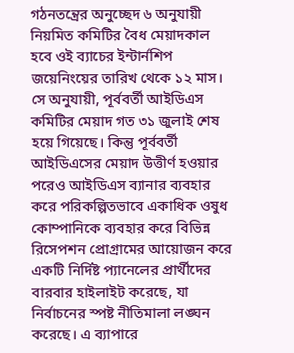গঠনতন্ত্রের অনুচ্ছেদ ৬ অনুযায়ী নিয়মিত কমিটির বৈধ মেয়াদকাল হবে ওই ব্যাচের ইন্টার্নশিপ জয়েনিংয়ের তারিখ থেকে ১২ মাস। সে অনুযায়ী, পূর্ববর্তী আইডিএস কমিটির মেয়াদ গত ৩১ জুলাই শেষ হয়ে গিয়েছে। কিন্তু পূর্ববর্তী আইডিএসের মেয়াদ উত্তীর্ণ হওয়ার পরেও আইডিএস ব্যানার ব্যবহার করে পরিকল্পিতভাবে একাধিক ওষুধ কোম্পানিকে ব্যবহার করে বিভিন্ন রিসেপশন প্রোগ্রামের আয়োজন করে একটি নির্দিষ্ট প্যানেলের প্রার্থীদের বারবার হাইলাইট করেছে, যা নির্বাচনের স্পষ্ট নীতিমালা লঙ্ঘন করেছে। এ ব্যাপারে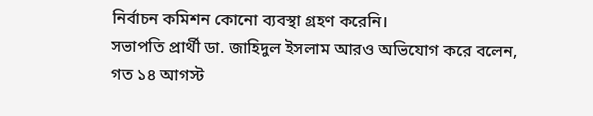নির্বাচন কমিশন কোনো ব্যবস্থা গ্রহণ করেনি।
সভাপতি প্রার্থী ডা. জাহিদুল ইসলাম আরও অভিযোগ করে বলেন, গত ১৪ আগস্ট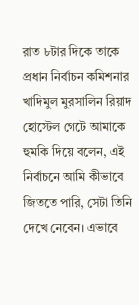রাত ৮টার দিকে তাকে প্রধান নির্বাচন কমিশনার খাদিমুল মুরসালিন রিয়াদ হোস্টেল গেটে আমাকে হুমকি দিয়ে বলেন, এই নির্বাচনে আমি কীভাবে জিততে পারি, সেটা তিনি দেখে নেবেন। এভাবে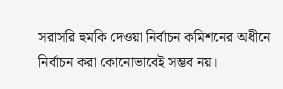সরাসরি হুমকি দেওয়া নির্বাচন কমিশনের অধীনে নির্বাচন করা কোনোভাবেই সম্ভব নয়।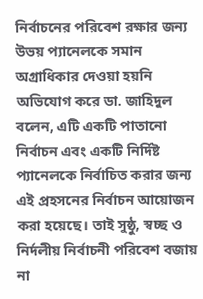নির্বাচনের পরিবেশ রক্ষার জন্য উভয় প্যানেলকে সমান অগ্রাধিকার দেওয়া হয়নি অভিযোগ করে ডা. জাহিদুল বলেন, এটি একটি পাতানো নির্বাচন এবং একটি নির্দিষ্ট প্যানেলকে নির্বাচিত করার জন্য এই প্রহসনের নির্বাচন আয়োজন করা হয়েছে। তাই সুষ্ঠু, স্বচ্ছ ও নির্দলীয় নির্বাচনী পরিবেশ বজায় না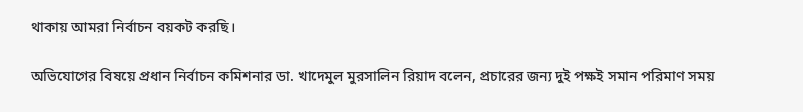থাকায় আমরা নির্বাচন বয়কট করছি।

অভিযোগের বিষয়ে প্রধান নির্বাচন কমিশনার ডা. খাদেমুল মুরসালিন রিয়াদ বলেন, প্রচারের জন্য দুই পক্ষই সমান পরিমাণ সময়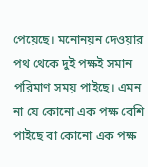পেয়েছে। মনোনয়ন দেওয়ার পথ থেকে দুই পক্ষই সমান পরিমাণ সময় পাইছে। এমন না যে কোনো এক পক্ষ বেশি পাইছে বা কোনো এক পক্ষ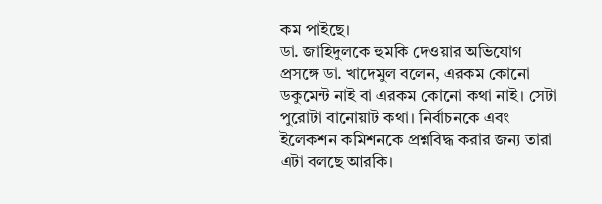কম পাইছে।
ডা. জাহিদুলকে হুমকি দেওয়ার অভিযোগ প্রসঙ্গে ডা. খাদেমুল বলেন, এরকম কোনো ডকুমেন্ট নাই বা এরকম কোনো কথা নাই। সেটা পুরোটা বানোয়াট কথা। নির্বাচনকে এবং ইলেকশন কমিশনকে প্রশ্নবিদ্ধ করার জন্য তারা এটা বলছে আরকি।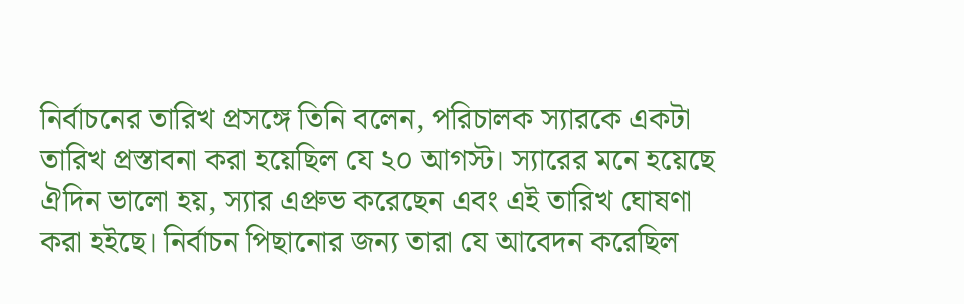নির্বাচনের তারিখ প্রসঙ্গে তিনি বলেন, পরিচালক স্যারকে একটা তারিখ প্রস্তাবনা করা হয়েছিল যে ২০ আগস্ট। স্যারের মনে হয়েছে ঐদিন ভালো হয়, স্যার এপ্রুভ করেছেন এবং এই তারিখ ঘোষণা করা হইছে। নির্বাচন পিছানোর জন্য তারা যে আবেদন করেছিল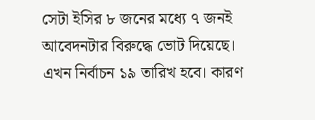সেটা ইসির ৮ জনের মধ্যে ৭ জনই আবেদনটার বিরুদ্ধে ভোট দিয়েছে। এখন নির্বাচন ১৯ তারিখ হবে। কারণ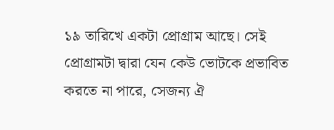১৯ তারিখে একটা প্রোগ্রাম আছে। সেই প্রোগ্রামটা দ্বারা যেন কেউ ভোটকে প্রভাবিত করতে না পারে, সেজন্য ঐ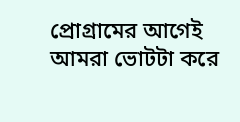প্রোগ্রামের আগেই আমরা ভোটটা করে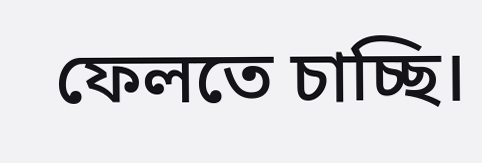ফেলতে চাচ্ছি।